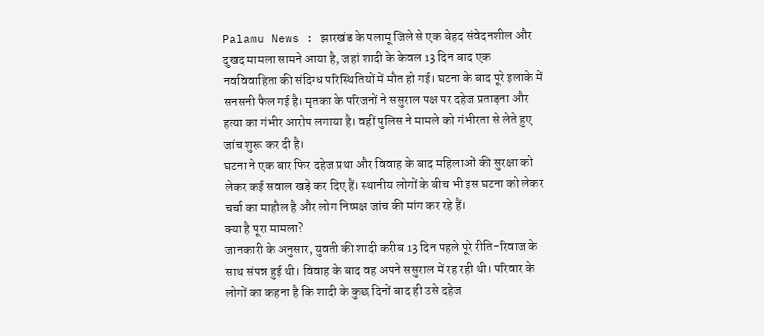Palamu News : झारखंड के पलामू जिले से एक बेहद संवेदनशील और दुखद मामला सामने आया है, जहां शादी के केवल 13 दिन बाद एक नवविवाहिता की संदिग्ध परिस्थितियों में मौत हो गई। घटना के बाद पूरे इलाके में सनसनी फैल गई है। मृतका के परिजनों ने ससुराल पक्ष पर दहेज प्रताड़ना और हत्या का गंभीर आरोप लगाया है। वहीं पुलिस ने मामले को गंभीरता से लेते हुए जांच शुरू कर दी है।
घटना ने एक बार फिर दहेज प्रथा और विवाह के बाद महिलाओं की सुरक्षा को लेकर कई सवाल खड़े कर दिए हैं। स्थानीय लोगों के बीच भी इस घटना को लेकर चर्चा का माहौल है और लोग निष्पक्ष जांच की मांग कर रहे हैं।
क्या है पूरा मामला?
जानकारी के अनुसार, युवती की शादी करीब 13 दिन पहले पूरे रीति-रिवाज के साथ संपन्न हुई थी। विवाह के बाद वह अपने ससुराल में रह रही थी। परिवार के लोगों का कहना है कि शादी के कुछ दिनों बाद ही उसे दहेज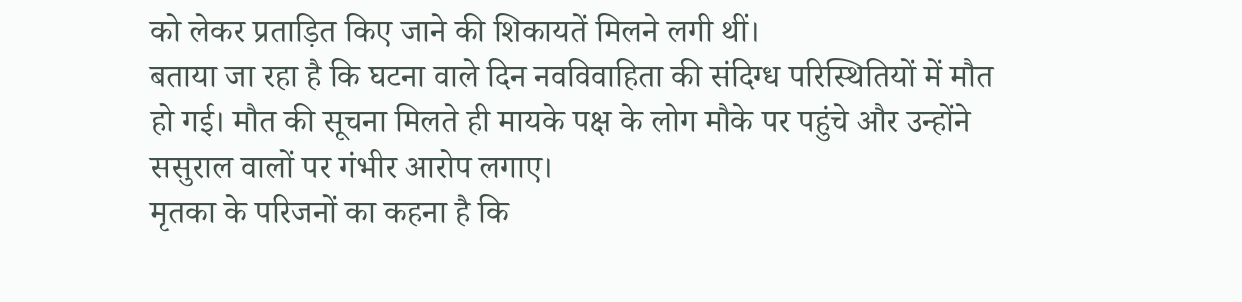को लेकर प्रताड़ित किए जाने की शिकायतें मिलने लगी थीं।
बताया जा रहा है कि घटना वाले दिन नवविवाहिता की संदिग्ध परिस्थितियों में मौत हो गई। मौत की सूचना मिलते ही मायके पक्ष के लोग मौके पर पहुंचे और उन्होंने ससुराल वालों पर गंभीर आरोप लगाए।
मृतका के परिजनों का कहना है कि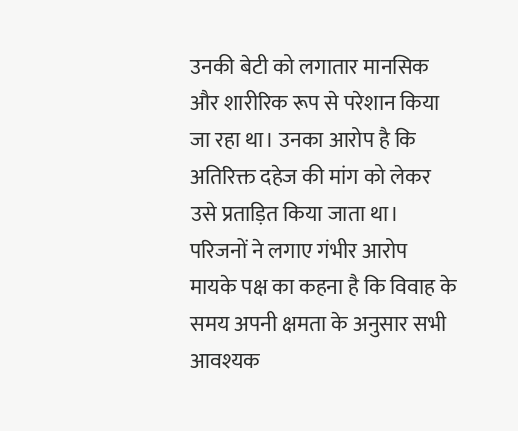उनकी बेटी को लगातार मानसिक और शारीरिक रूप से परेशान किया जा रहा था। उनका आरोप है कि अतिरिक्त दहेज की मांग को लेकर उसे प्रताड़ित किया जाता था।
परिजनों ने लगाए गंभीर आरोप
मायके पक्ष का कहना है कि विवाह के समय अपनी क्षमता के अनुसार सभी आवश्यक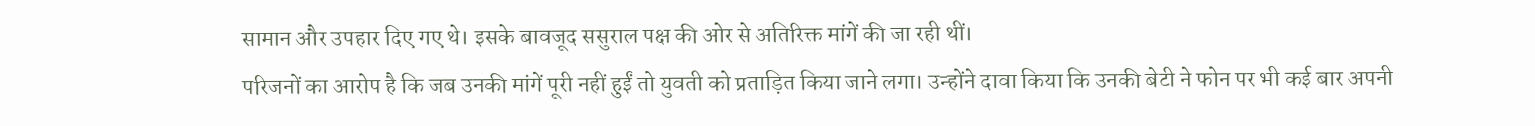सामान और उपहार दिए गए थे। इसके बावजूद ससुराल पक्ष की ओर से अतिरिक्त मांगें की जा रही थीं।
परिजनों का आरोप है कि जब उनकी मांगें पूरी नहीं हुईं तो युवती को प्रताड़ित किया जाने लगा। उन्होंने दावा किया कि उनकी बेटी ने फोन पर भी कई बार अपनी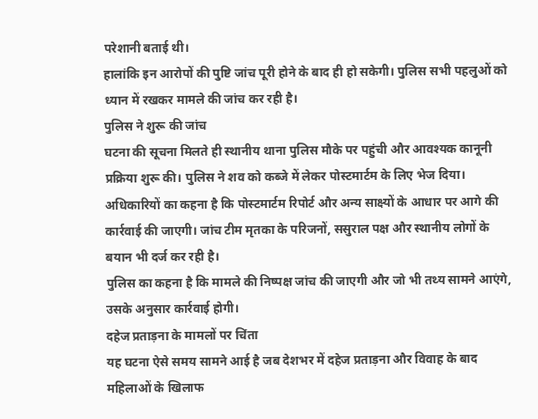परेशानी बताई थी।
हालांकि इन आरोपों की पुष्टि जांच पूरी होने के बाद ही हो सकेगी। पुलिस सभी पहलुओं को ध्यान में रखकर मामले की जांच कर रही है।
पुलिस ने शुरू की जांच
घटना की सूचना मिलते ही स्थानीय थाना पुलिस मौके पर पहुंची और आवश्यक कानूनी प्रक्रिया शुरू की। पुलिस ने शव को कब्जे में लेकर पोस्टमार्टम के लिए भेज दिया।
अधिकारियों का कहना है कि पोस्टमार्टम रिपोर्ट और अन्य साक्ष्यों के आधार पर आगे की कार्रवाई की जाएगी। जांच टीम मृतका के परिजनों, ससुराल पक्ष और स्थानीय लोगों के बयान भी दर्ज कर रही है।
पुलिस का कहना है कि मामले की निष्पक्ष जांच की जाएगी और जो भी तथ्य सामने आएंगे, उसके अनुसार कार्रवाई होगी।
दहेज प्रताड़ना के मामलों पर चिंता
यह घटना ऐसे समय सामने आई है जब देशभर में दहेज प्रताड़ना और विवाह के बाद महिलाओं के खिलाफ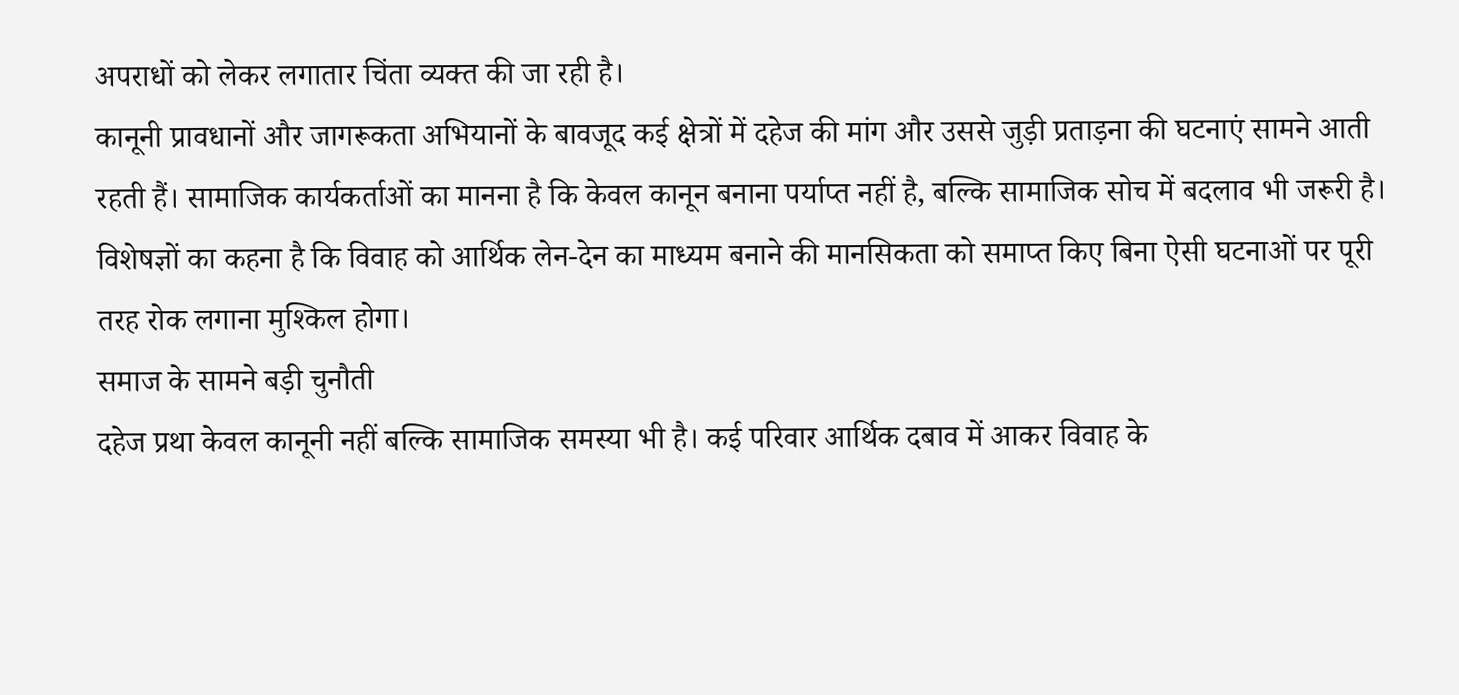अपराधों को लेकर लगातार चिंता व्यक्त की जा रही है।
कानूनी प्रावधानों और जागरूकता अभियानों के बावजूद कई क्षेत्रों में दहेज की मांग और उससे जुड़ी प्रताड़ना की घटनाएं सामने आती रहती हैं। सामाजिक कार्यकर्ताओं का मानना है कि केवल कानून बनाना पर्याप्त नहीं है, बल्कि सामाजिक सोच में बदलाव भी जरूरी है।
विशेषज्ञों का कहना है कि विवाह को आर्थिक लेन-देन का माध्यम बनाने की मानसिकता को समाप्त किए बिना ऐसी घटनाओं पर पूरी तरह रोक लगाना मुश्किल होगा।
समाज के सामने बड़ी चुनौती
दहेज प्रथा केवल कानूनी नहीं बल्कि सामाजिक समस्या भी है। कई परिवार आर्थिक दबाव में आकर विवाह के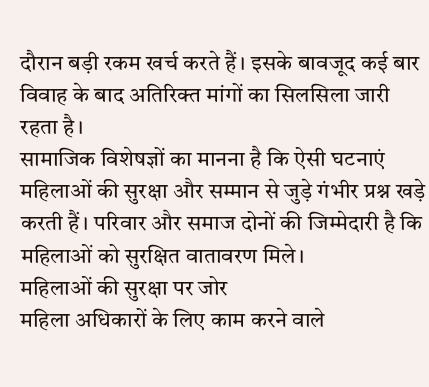दौरान बड़ी रकम खर्च करते हैं। इसके बावजूद कई बार विवाह के बाद अतिरिक्त मांगों का सिलसिला जारी रहता है।
सामाजिक विशेषज्ञों का मानना है कि ऐसी घटनाएं महिलाओं की सुरक्षा और सम्मान से जुड़े गंभीर प्रश्न खड़े करती हैं। परिवार और समाज दोनों की जिम्मेदारी है कि महिलाओं को सुरक्षित वातावरण मिले।
महिलाओं की सुरक्षा पर जोर
महिला अधिकारों के लिए काम करने वाले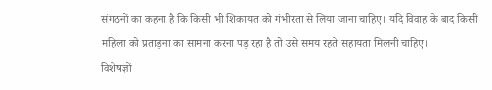संगठनों का कहना है कि किसी भी शिकायत को गंभीरता से लिया जाना चाहिए। यदि विवाह के बाद किसी महिला को प्रताड़ना का सामना करना पड़ रहा है तो उसे समय रहते सहायता मिलनी चाहिए।
विशेषज्ञों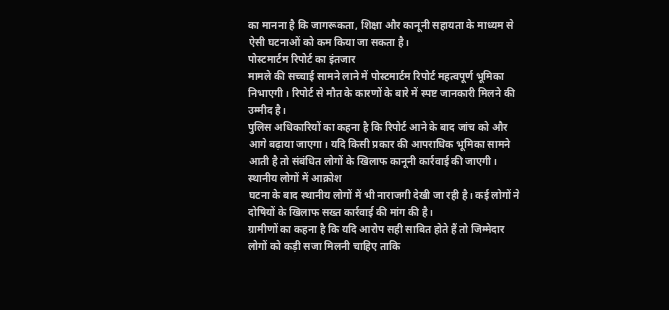का मानना है कि जागरूकता, शिक्षा और कानूनी सहायता के माध्यम से ऐसी घटनाओं को कम किया जा सकता है।
पोस्टमार्टम रिपोर्ट का इंतजार
मामले की सच्चाई सामने लाने में पोस्टमार्टम रिपोर्ट महत्वपूर्ण भूमिका निभाएगी। रिपोर्ट से मौत के कारणों के बारे में स्पष्ट जानकारी मिलने की उम्मीद है।
पुलिस अधिकारियों का कहना है कि रिपोर्ट आने के बाद जांच को और आगे बढ़ाया जाएगा। यदि किसी प्रकार की आपराधिक भूमिका सामने आती है तो संबंधित लोगों के खिलाफ कानूनी कार्रवाई की जाएगी।
स्थानीय लोगों में आक्रोश
घटना के बाद स्थानीय लोगों में भी नाराजगी देखी जा रही है। कई लोगों ने दोषियों के खिलाफ सख्त कार्रवाई की मांग की है।
ग्रामीणों का कहना है कि यदि आरोप सही साबित होते हैं तो जिम्मेदार लोगों को कड़ी सजा मिलनी चाहिए ताकि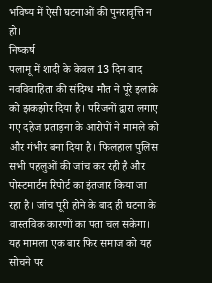भविष्य में ऐसी घटनाओं की पुनरावृत्ति न हो।
निष्कर्ष
पलामू में शादी के केवल 13 दिन बाद नवविवाहिता की संदिग्ध मौत ने पूरे इलाके को झकझोर दिया है। परिजनों द्वारा लगाए गए दहेज प्रताड़ना के आरोपों ने मामले को और गंभीर बना दिया है। फिलहाल पुलिस सभी पहलुओं की जांच कर रही है और पोस्टमार्टम रिपोर्ट का इंतजार किया जा रहा है। जांच पूरी होने के बाद ही घटना के वास्तविक कारणों का पता चल सकेगा। यह मामला एक बार फिर समाज को यह सोचने पर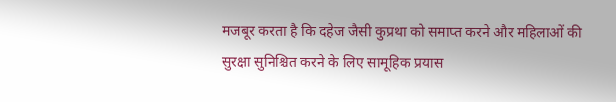मजबूर करता है कि दहेज जैसी कुप्रथा को समाप्त करने और महिलाओं की सुरक्षा सुनिश्चित करने के लिए सामूहिक प्रयास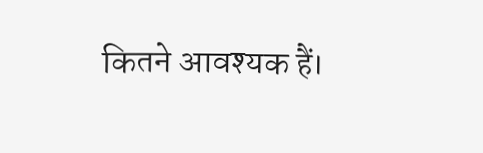कितने आवश्यक हैं।